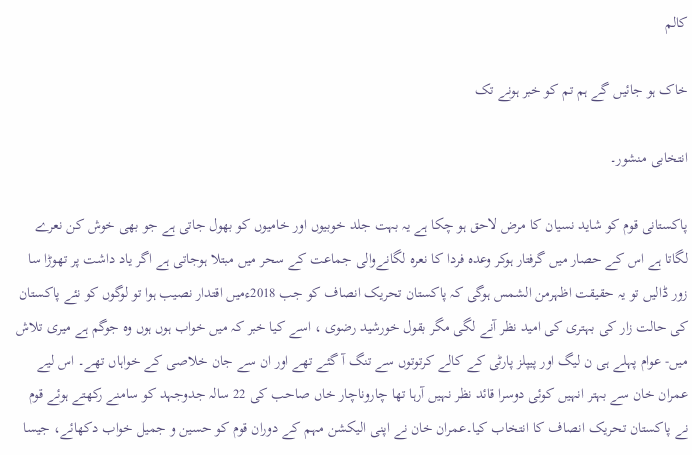کالم

خاک ہو جائیں گے ہم تم کو خبر ہونے تک

انتخابی منشور۔

پاکستانی قوم کو شاید نسیان کا مرض لاحق ہو چکا ہے یہ بہت جلد خوبیوں اور خامیوں کو بھول جاتی ہے جو بھی خوش کن نعرے لگاتا ہے اس کے حصار میں گرفتار ہوکر وعدہ فردا کا نعرہ لگانےوالی جماعت کے سحر میں مبتلا ہوجاتی ہے اگر یاد داشت پر تھوڑا سا زور ڈالیں تو یہ حقیقت اظہرمن الشمس ہوگی کہ پاکستان تحریک انصاف کو جب 2018ءمیں اقتدار نصیب ہوا تو لوگوں کو نئے پاکستان کی حالت زار کی بہتری کی امید نظر آنے لگی مگر بقول خورشید رضوی ، اسے کیا خبر کہ میں خواب ہوں ہوں وہ جوگم ہے میری تلاش میں- عوام پہلے ہی ن لیگ اور پیپلز پارٹی کے کالے کرتوتوں سے تنگ آ گئے تھے اور ان سے جان خلاصی کے خواہاں تھے۔ اس لیے عمران خان سے بہتر انہیں کوئی دوسرا قائد نظر نہیں آرہا تھا چاروناچار خاں صاحب کی 22 سالہ جدوجہد کو سامنے رکھتے ہوئے قوم نے پاکستان تحریک انصاف کا انتخاب کیا۔عمران خان نے اپنی الیکشن مہم کے دوران قوم کو حسین و جمیل خواب دکھائے، جیسا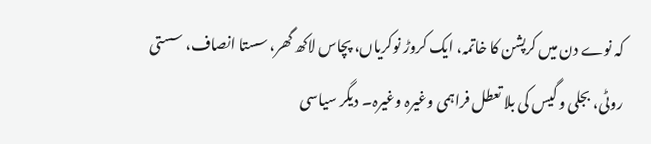کہ نوے دن میں کرپشن کا خاتمہ، ایک کروڑ نوکریاں، پچاس لاکھ گھر، سستا انصاف، سستی روٹی، بجلی و گیس کی بلا تعطل فراہمی وغیرہ وغیرہ۔ دیگر سیاسی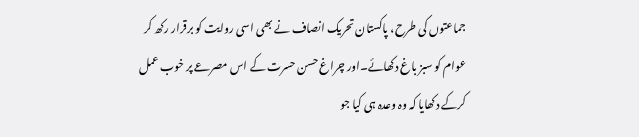جماعتوں کی طرح، پاکستان تحریک انصاف نے بھی اسی روایت کو برقرار رکھ کر عوام کو سبز باغ دکھائے۔اور چراغ حسن حسرت کے اس مصرعے پر خوب عمل کرکے دکھایا کہ وہ وعدہ ہی کیا جو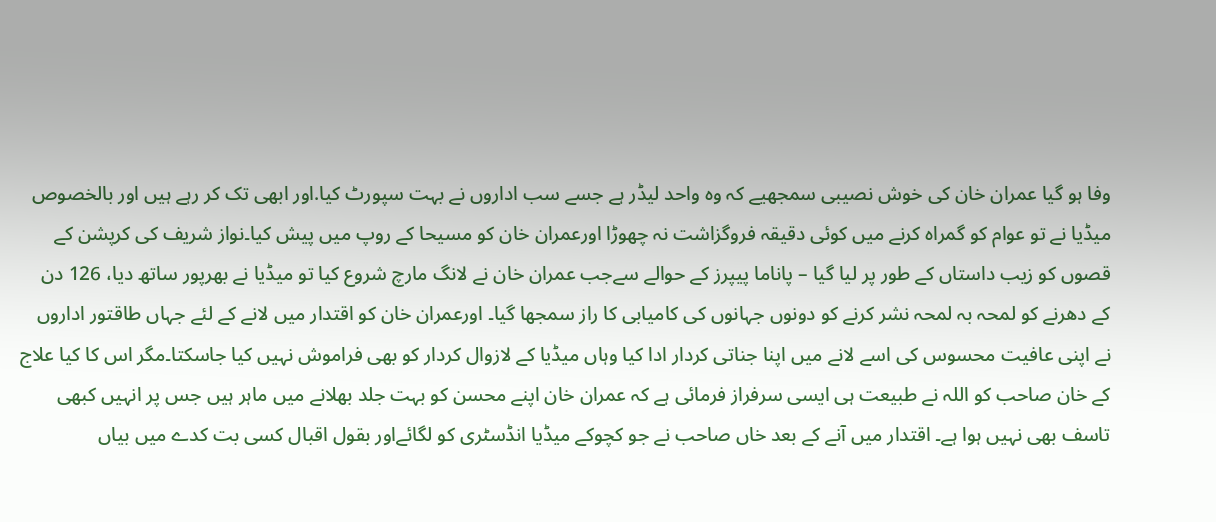وفا ہو گیا عمران خان کی خوش نصیبی سمجھیے کہ وہ واحد لیڈر ہے جسے سب اداروں نے بہت سپورٹ کیا.اور ابھی تک کر رہے ہیں اور بالخصوص میڈیا نے تو عوام کو گمراہ کرنے میں کوئی دقیقہ فروگزاشت نہ چھوڑا اورعمران خان کو مسیحا کے روپ میں پیش کیا۔نواز شریف کی کرپشن کے قصوں کو زیب داستاں کے طور پر لیا گیا – پاناما پیپرز کے حوالے سےجب عمران خان نے لانگ مارچ شروع کیا تو میڈیا نے بھرپور ساتھ دیا، 126 دن کے دھرنے کو لمحہ بہ لمحہ نشر کرنے کو دونوں جہانوں کی کامیابی کا راز سمجھا گیا۔ اورعمران خان کو اقتدار میں لانے کے لئے جہاں طاقتور اداروں نے اپنی عافیت محسوس کی اسے لانے میں اپنا جناتی کردار ادا کیا وہاں میڈیا کے لازوال کردار کو بھی فراموش نہیں کیا جاسکتا۔مگر اس کا کیا علاج کے خان صاحب کو اللہ نے طبیعت ہی ایسی سرفراز فرمائی ہے کہ عمران خان اپنے محسن کو بہت جلد بھلانے میں ماہر ہیں جس پر انہیں کبھی تاسف بھی نہیں ہوا ہے۔ اقتدار میں آنے کے بعد خاں صاحب نے جو کچوکے میڈیا انڈسٹری کو لگائےاور بقول اقبال کسی بت کدے میں بیاں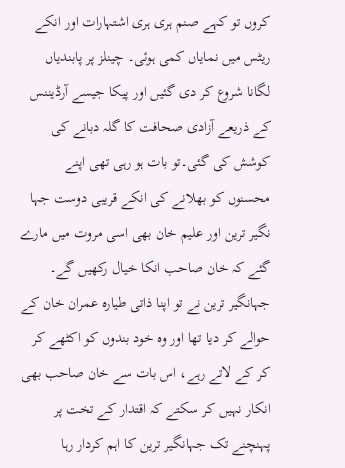کروں تو کہے صنم ہری ہری اشتہارات اور انکے ریٹس میں نمایاں کمی ہوئی۔ چینلز پر پابندیاں لگانا شروع کر دی گئیں اور پیکا جیسے آرڈیننس کے ذریعے آزادی صحافت کا گلہ دبانے کی کوشش کی گئی۔تو بات ہو رہی تھی اپنے محسنوں کو بھلانے کی انکے قریبی دوست جہا نگیر ترین اور علیم خان بھی اسی مروت میں مارے گئے کہ خان صاحب انکا خیال رکھیں گے۔ جہانگیر ترین نے تو اپنا ذاتی طیارہ عمران خان کے حوالے کر دیا تھا اور وہ خود بندوں کو اکٹھے کر کر کے لاتے رہے، اس بات سے خان صاحب بھی انکار نہیں کر سکتے کہ اقتدار کے تخت پر پہنچنے تک جہانگیر ترین کا اہم کردار رہا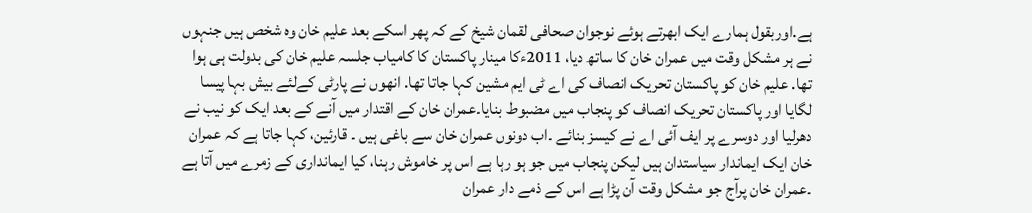ہے.اوربقول ہمارے ایک ابھرتے ہوئے نوجوان صحافی لقمان شیخ کے کہ پھر اسکے بعد علیم خان وہ شخص ہیں جنہوں نے ہر مشکل وقت میں عمران خان کا ساتھ دیا، 2011ءکا مینار پاکستان کا کامیاب جلسہ علیم خان کی بدولت ہی ہوا تھا. علیم خان کو پاکستان تحریک انصاف کی اے ٹی ایم مشین کہا جاتا تھا. انھوں نے پارٹی کےلئے بیش بہا پیسا لگایا اور پاکستان تحریک انصاف کو پنجاب میں مضبوط بنایا۔عمران خان کے اقتدار میں آنے کے بعد ایک کو نیب نے دھرلیا اور دوسرے پر ایف آئی اے نے کیسز بنائے ۔اب دونوں عمران خان سے باغی ہیں ۔ قارئین، کہا جاتا ہے کہ عمران خان ایک ایماندار سیاستدان ہیں لیکن پنجاب میں جو ہو رہا ہے اس پر خاموش رہنا، کیا ایمانداری کے زمرے میں آتا ہے ۔عمران خان پرآج جو مشکل وقت آن پڑا ہے اس کے ذمے دار عمران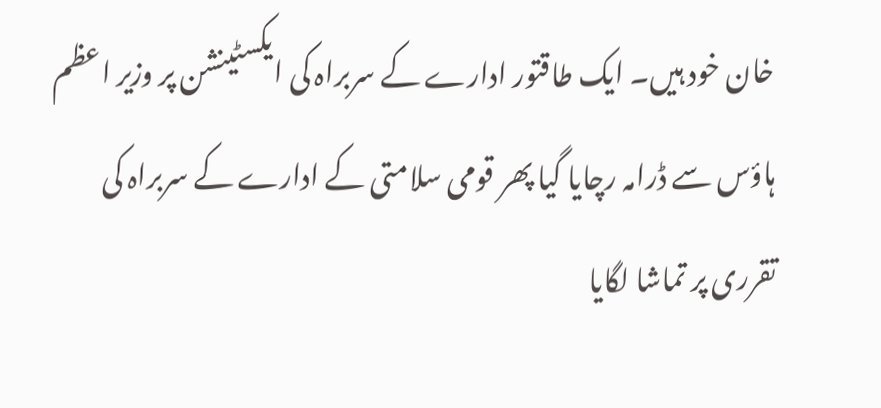خان خود ہیں۔ ایک طاقتور ادارے کے سربراہ کی ایکسٹینشن پر وزیر اعظم ہاؤس سے ڈرامہ رچایا گیا پھر قومی سلامتی کے ادارے کے سربراہ کی تقرری پر تماشا لگایا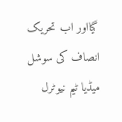گیااور اب تحریک انصاف کی سوشل میڈیا ٹیم نیوٹرل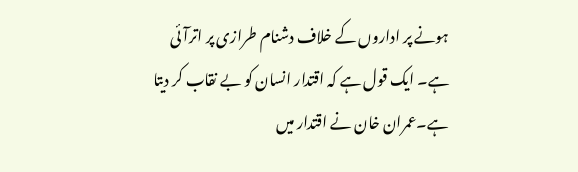ہونے پر اداروں کے خلاف دشنام طرازی پر اترآئی ہے۔ ایک قول ہے کہ اقتدار انسان کو بے نقاب کر دیتا ہے۔عمران خان نے اقتدار میں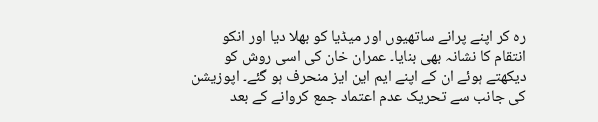رہ کر اپنے پرانے ساتھیوں اور میڈیا کو بھلا دیا اور انکو انتقام کا نشانہ بھی بنایا۔ عمران خان کی اسی روش کو دیکھتے ہوئے ان کے اپنے ایم این ایز منحرف ہو گئے۔ اپوزیشن کی جانب سے تحریک عدم اعتماد جمع کروانے کے بعد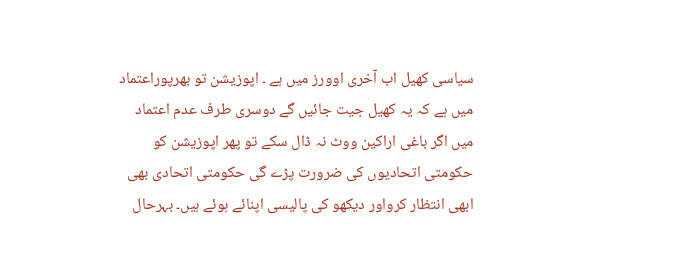سیاسی کھیل اب آخری اوورز میں ہے ۔ اپوزیشن تو بھرپوراعتماد میں ہے کہ یہ کھیل جیت جائیں گے دوسری طرف عدم اعتماد میں اگر باغی اراکین ووٹ نہ ڈال سکے تو پھر اپوزیشن کو حکومتی اتحادیوں کی ضرورت پڑے گی حکومتی اتحادی بھی ابھی انتظار کرواور دیکھو کی پالیسی اپنائے ہوئے ہیں۔ بہرحال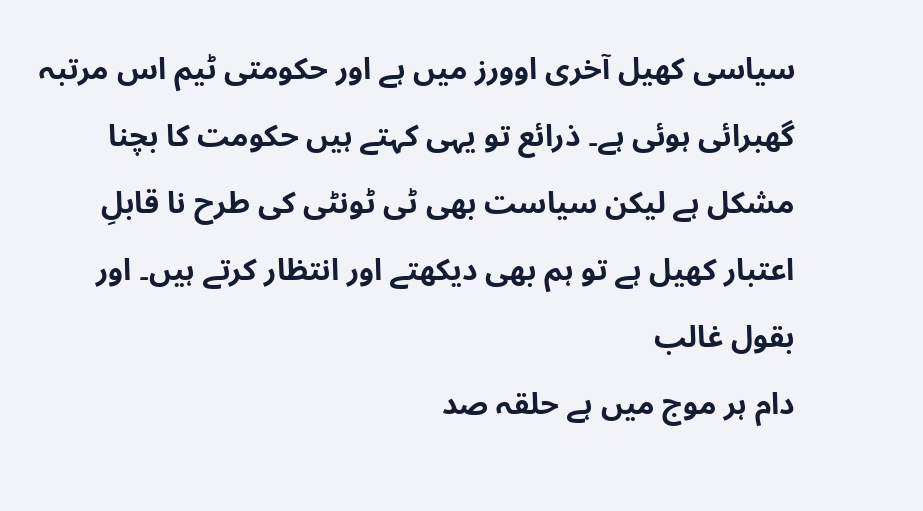سیاسی کھیل آخری اوورز میں ہے اور حکومتی ٹیم اس مرتبہ گھبرائی ہوئی ہے۔ ذرائع تو یہی کہتے ہیں حکومت کا بچنا مشکل ہے لیکن سیاست بھی ٹی ٹونٹی کی طرح نا قابلِ اعتبار کھیل ہے تو ہم بھی دیکھتے اور انتظار کرتے ہیں۔ اور بقول غالب
دام ہر موج میں ہے حلقہ صد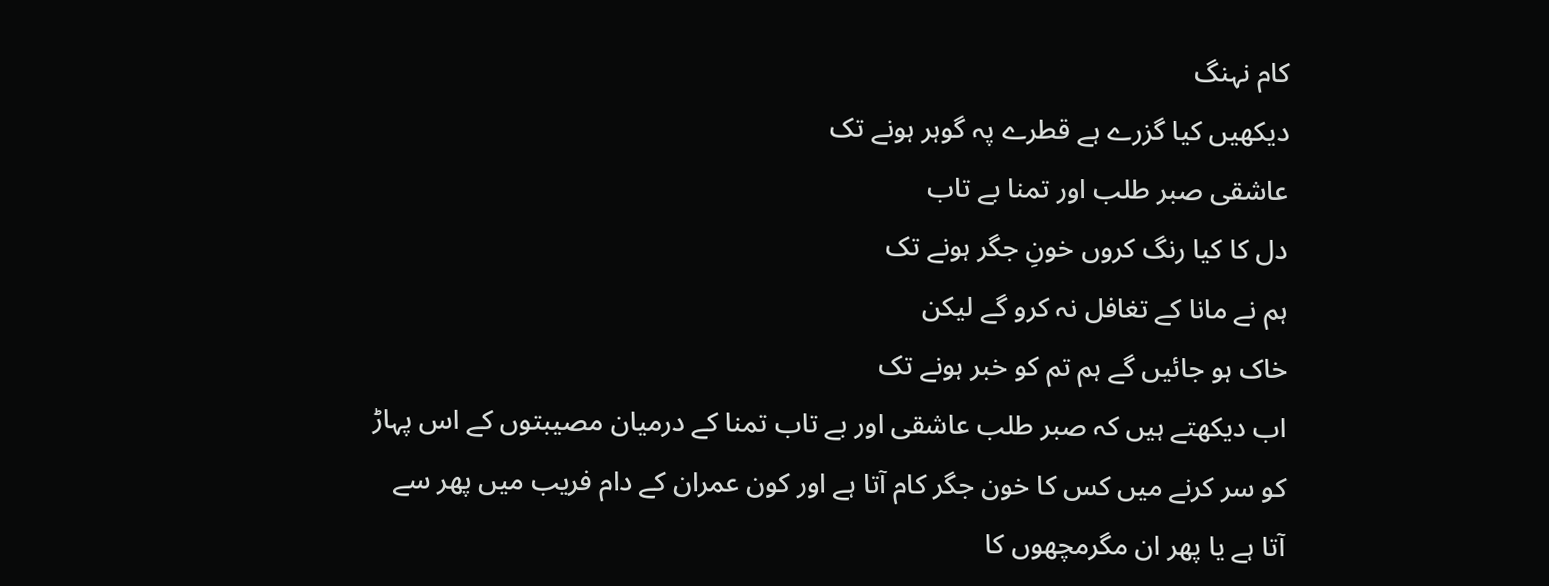کام نہنگ
دیکھیں کیا گزرے ہے قطرے پہ گوہر ہونے تک
عاشقی صبر طلب اور تمنا بے تاب
دل کا کیا رنگ کروں خونِ جگر ہونے تک
ہم نے مانا کے تغافل نہ کرو گے لیکن
خاک ہو جائیں گے ہم تم کو خبر ہونے تک
اب دیکھتے ہیں کہ صبر طلب عاشقی اور بے تاب تمنا کے درمیان مصیبتوں کے اس پہاڑ کو سر کرنے میں کس کا خون جگر کام آتا ہے اور کون عمران کے دام فریب میں پھر سے آتا ہے یا پھر ان مگرمچھوں کا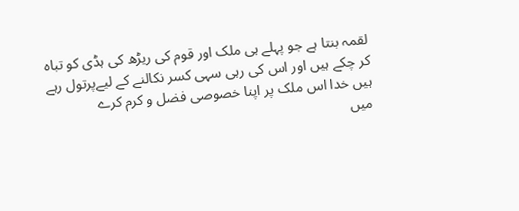لقمہ بنتا ہے جو پہلے ہی ملک اور قوم کی ریڑھ کی ہڈی کو تباہ کر چکے ہیں اور اس کی رہی سہی کسر نکالنے کے لیےپرتول رہے ہیں خدا اس ملک پر اپنا خصوصی فضل و کرم کرے
میں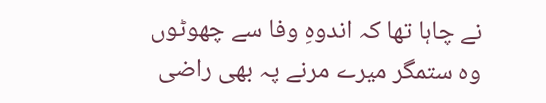نے چاہا تھا کہ اندوہِ وفا سے چھوٹوں
وہ ستمگر میرے مرنے پہ بھی راضی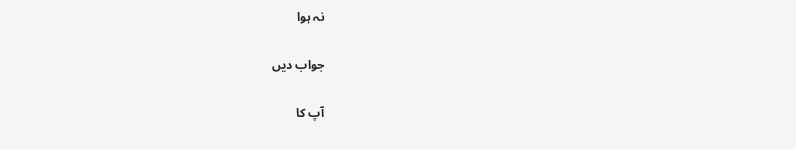نہ ہوا

جواب دیں

آپ کا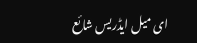ای میل ایڈریس شائع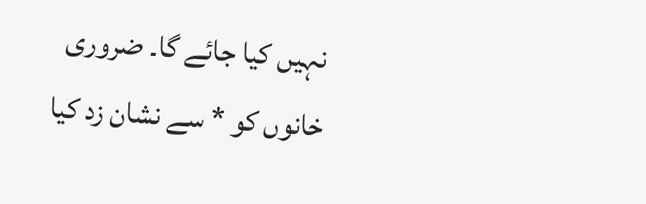نہیں کیا جائے گا۔ ضروری خانوں کو * سے نشان زد کیا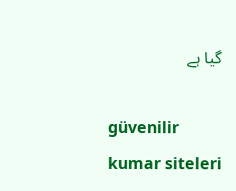گیا ہے

güvenilir kumar siteleri